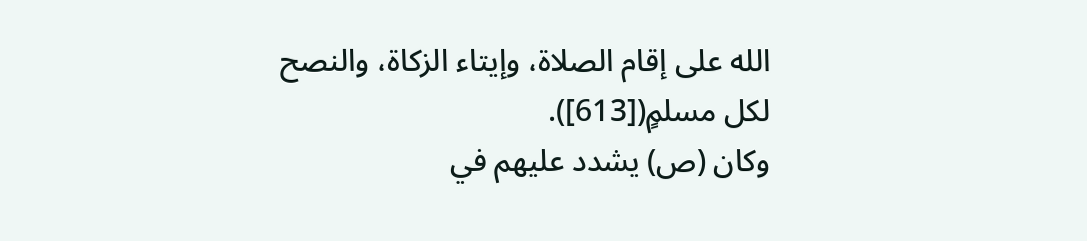الله على إقام الصلاة، وإيتاء الزكاة، والنصح
لكل مسلمٍ([613]).
وكان (ص) يشدد عليهم في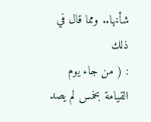شأنها.. ومما قال في ذلك
: ( من جاء يوم القيامة بخمس لم يصد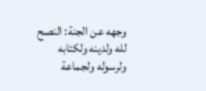وجهه عن الجنة: النصح لله ولدينه ولكتابه
ولرسوله ولجماعة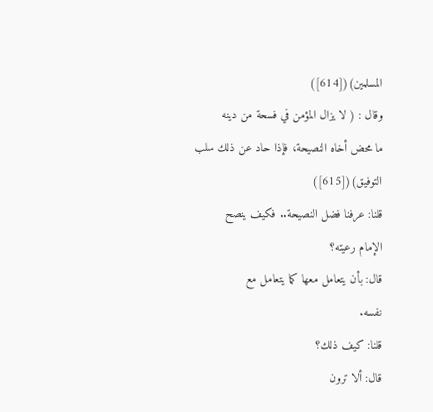المسلمين)([614])
وقال : ( لا يزال المؤمن في فسحة من دينه
ما محض أخاه النصيحة، فإذا حاد عن ذلك سلب التوفيق)([615])
قلنا: عرفنا فضل النصيحة.. فكيف ينصح
الإمام رعيته؟
قال: بأن يتعامل معها كما يتعامل مع
نفسه.
قلنا: كيف ذلك؟
قال: ألا ترون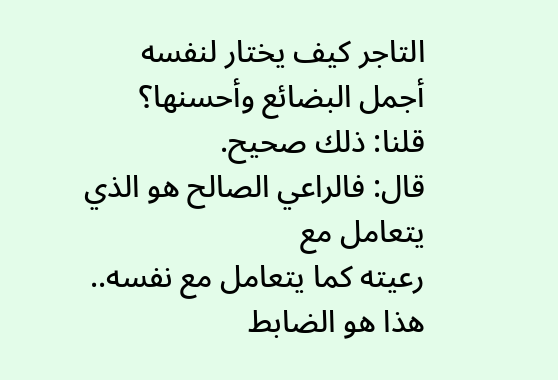التاجر كيف يختار لنفسه
أجمل البضائع وأحسنها؟
قلنا: ذلك صحيح.
قال: فالراعي الصالح هو الذي يتعامل مع
رعيته كما يتعامل مع نفسه.. هذا هو الضابط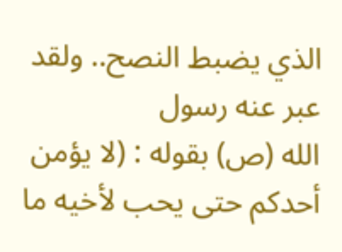الذي يضبط النصح.. ولقد عبر عنه رسول
الله (ص) بقوله : (لا يؤمن
أحدكم حتى يحب لأخيه ما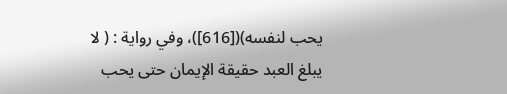يحب لنفسه)([616])، وفي رواية : ( لا
يبلغ العبد حقيقة الإيمان حتى يحب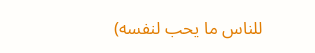للناس ما يحب لنفسه)